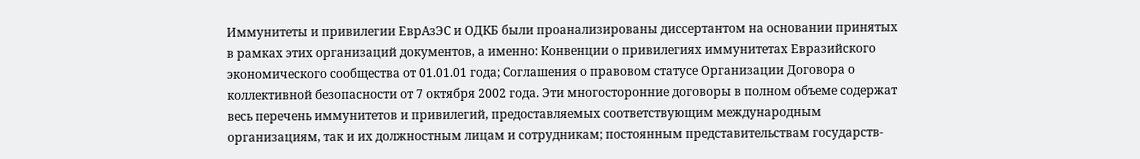Иммунитеты и привилегии ЕврАзЭС и ОДКБ были проанализированы диссертантом на основании принятых в рамках этих организаций документов, а именно: Конвенции о привилегиях иммунитетах Евразийского экономического сообщества от 01.01.01 года; Соглашения о правовом статусе Организации Договора о коллективной безопасности от 7 октября 2002 года. Эти многосторонние договоры в полном объеме содержат весь перечень иммунитетов и привилегий, предоставляемых соответствующим международным организациям, так и их должностным лицам и сотрудникам; постоянным представительствам государств-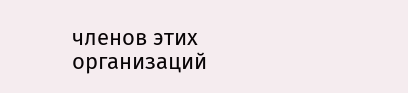членов этих организаций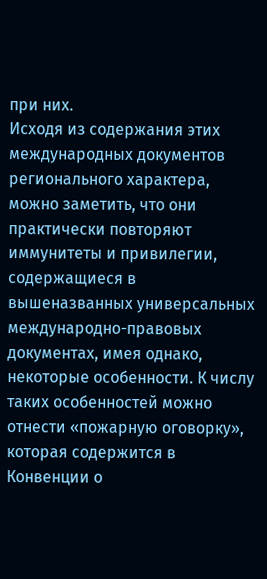при них.
Исходя из содержания этих международных документов регионального характера, можно заметить, что они практически повторяют иммунитеты и привилегии, содержащиеся в вышеназванных универсальных международно-правовых документах, имея однако, некоторые особенности. К числу таких особенностей можно отнести «пожарную оговорку», которая содержится в Конвенции о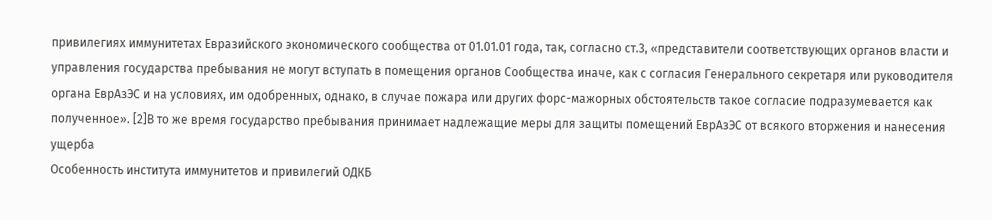привилегиях иммунитетах Евразийского экономического сообщества от 01.01.01 года, так, согласно ст.3, «представители соответствующих органов власти и управления государства пребывания не могут вступать в помещения органов Сообщества иначе, как с согласия Генерального секретаря или руководителя органа ЕврАзЭС и на условиях, им одобренных, однако, в случае пожара или других форс-мажорных обстоятельств такое согласие подразумевается как полученное». [2]В то же время государство пребывания принимает надлежащие меры для защиты помещений ЕврАзЭС от всякого вторжения и нанесения ущерба
Особенность института иммунитетов и привилегий ОДКБ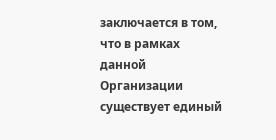заключается в том, что в рамках данной Организации существует единый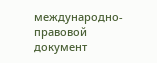международно-правовой документ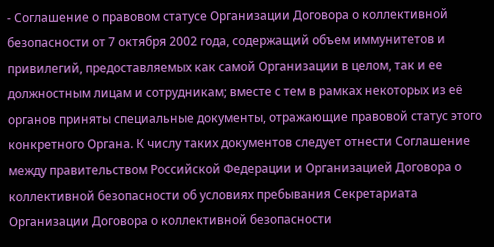- Соглашение о правовом статусе Организации Договора о коллективной безопасности от 7 октября 2002 года, содержащий объем иммунитетов и привилегий, предоставляемых как самой Организации в целом, так и ее должностным лицам и сотрудникам; вместе с тем в рамках некоторых из её органов приняты специальные документы, отражающие правовой статус этого конкретного Органа. К числу таких документов следует отнести Соглашение между правительством Российской Федерации и Организацией Договора о коллективной безопасности об условиях пребывания Секретариата Организации Договора о коллективной безопасности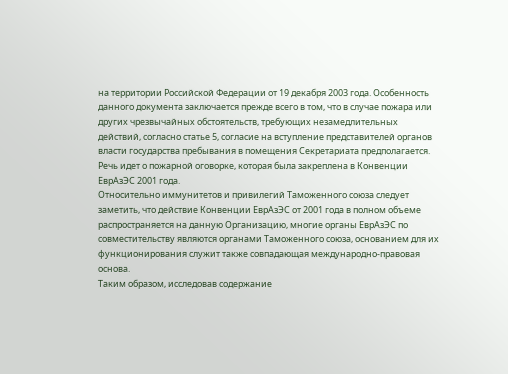на территории Российской Федерации от 19 декабря 2003 года. Особенность данного документа заключается прежде всего в том, что в случае пожара или других чрезвычайных обстоятельств, требующих незамедлительных действий, согласно статье 5, согласие на вступление представителей органов власти государства пребывания в помещения Секретариата предполагается. Речь идет о пожарной оговорке, которая была закреплена в Конвенции ЕврАзЭС 2001 года.
Относительно иммунитетов и привилегий Таможенного союза следует заметить, что действие Конвенции ЕврАзЭС от 2001 года в полном объеме распространяется на данную Организацию, многие органы ЕврАзЭС по совместительству являются органами Таможенного союза, основанием для их функционирования служит также совпадающая международно-правовая основа.
Таким образом, исследовав содержание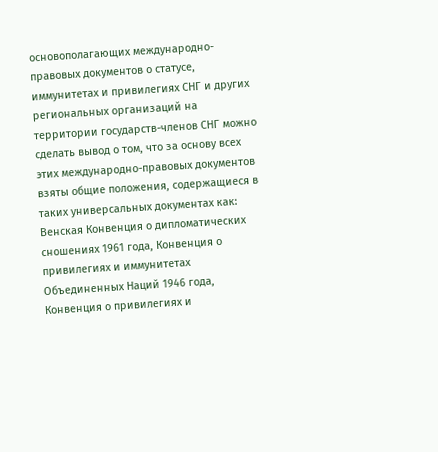основополагающих международно-правовых документов о статусе, иммунитетах и привилегиях СНГ и других региональных организаций на территории государств-членов СНГ можно сделать вывод о том, что за основу всех этих международно-правовых документов взяты общие положения, содержащиеся в таких универсальных документах как: Венская Конвенция о дипломатических сношениях 1961 года, Конвенция о привилегиях и иммунитетах Объединенных Наций 1946 года, Конвенция о привилегиях и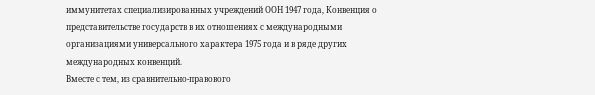иммунитетах специализированных учреждений ООН 1947 года, Конвенция о представительстве государств в их отношениях с международными организациями универсального характера 1975 года и в ряде других международных конвенций.
Вместе с тем, из сравнительно-правового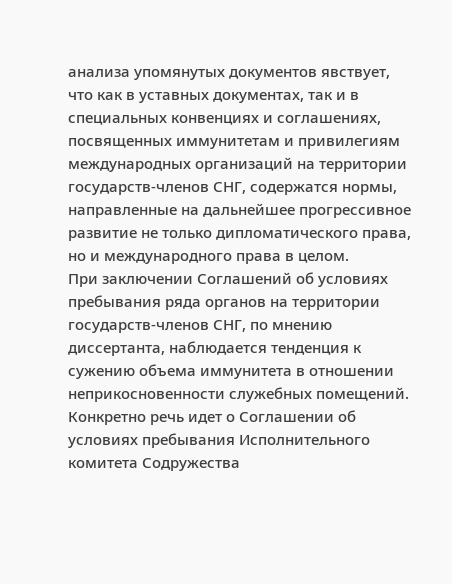анализа упомянутых документов явствует, что как в уставных документах, так и в специальных конвенциях и соглашениях, посвященных иммунитетам и привилегиям международных организаций на территории государств-членов СНГ, содержатся нормы, направленные на дальнейшее прогрессивное развитие не только дипломатического права, но и международного права в целом.
При заключении Соглашений об условиях пребывания ряда органов на территории государств-членов СНГ, по мнению диссертанта, наблюдается тенденция к сужению объема иммунитета в отношении неприкосновенности служебных помещений. Конкретно речь идет о Соглашении об условиях пребывания Исполнительного комитета Содружества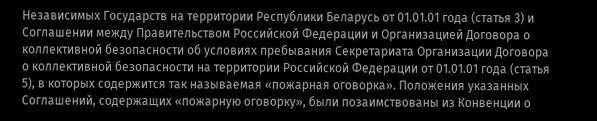Независимых Государств на территории Республики Беларусь от 01.01.01 года (статья 3) и Соглашении между Правительством Российской Федерации и Организацией Договора о коллективной безопасности об условиях пребывания Секретариата Организации Договора о коллективной безопасности на территории Российской Федерации от 01.01.01 года (статья 5), в которых содержится так называемая «пожарная оговорка». Положения указанных Соглашений, содержащих «пожарную оговорку», были позаимствованы из Конвенции о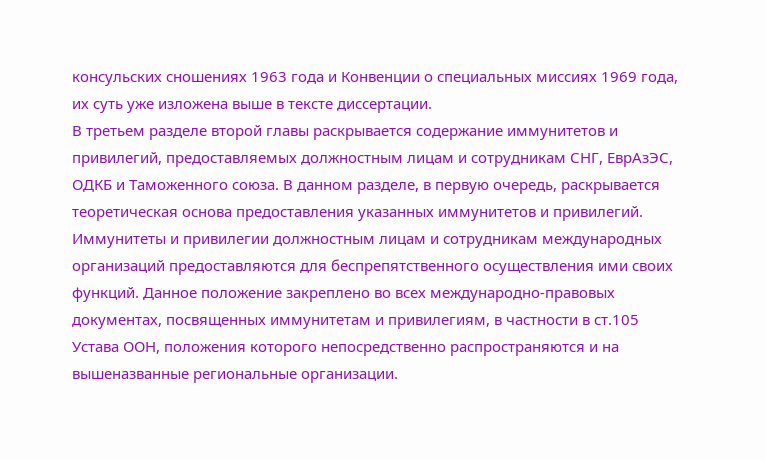консульских сношениях 1963 года и Конвенции о специальных миссиях 1969 года, их суть уже изложена выше в тексте диссертации.
В третьем разделе второй главы раскрывается содержание иммунитетов и привилегий, предоставляемых должностным лицам и сотрудникам СНГ, ЕврАзЭС, ОДКБ и Таможенного союза. В данном разделе, в первую очередь, раскрывается теоретическая основа предоставления указанных иммунитетов и привилегий. Иммунитеты и привилегии должностным лицам и сотрудникам международных организаций предоставляются для беспрепятственного осуществления ими своих функций. Данное положение закреплено во всех международно-правовых документах, посвященных иммунитетам и привилегиям, в частности в ст.105 Устава ООН, положения которого непосредственно распространяются и на вышеназванные региональные организации.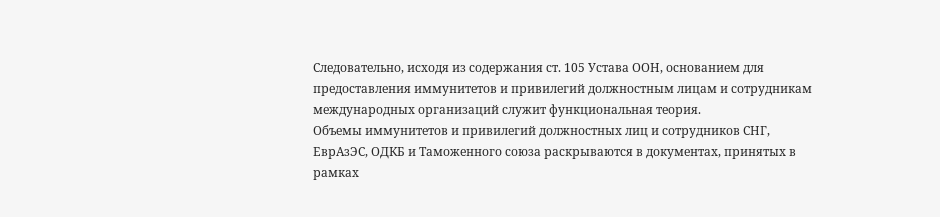Следовательно, исходя из содержания ст. 105 Устава ООН, основанием для предоставления иммунитетов и привилегий должностным лицам и сотрудникам международных организаций служит функциональная теория.
Объемы иммунитетов и привилегий должностных лиц и сотрудников СНГ, ЕврАзЭС, ОДКБ и Таможенного союза раскрываются в документах, принятых в рамках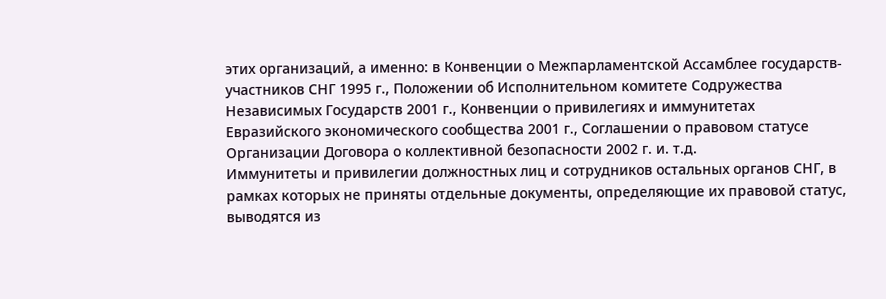этих организаций, а именно: в Конвенции о Межпарламентской Ассамблее государств-участников СНГ 1995 г., Положении об Исполнительном комитете Содружества Независимых Государств 2001 г., Конвенции о привилегиях и иммунитетах Евразийского экономического сообщества 2001 г., Соглашении о правовом статусе Организации Договора о коллективной безопасности 2002 г. и. т.д.
Иммунитеты и привилегии должностных лиц и сотрудников остальных органов СНГ, в рамках которых не приняты отдельные документы, определяющие их правовой статус, выводятся из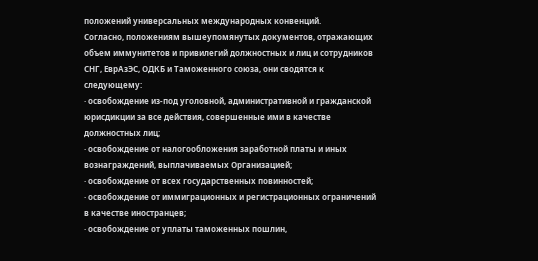положений универсальных международных конвенций.
Согласно, положениям вышеупомянутых документов, отражающих объем иммунитетов и привилегий должностных и лиц и сотрудников СНГ, ЕврАзЭС, ОДКБ и Таможенного союза, они сводятся к следующему:
· освобождение из-под уголовной, административной и гражданской юрисдикции за все действия, совершенные ими в качестве должностных лиц;
· освобождение от налогообложения заработной платы и иных вознаграждений, выплачиваемых Организацией;
· освобождение от всех государственных повинностей;
· освобождение от иммиграционных и регистрационных ограничений в качестве иностранцев;
· освобождение от уплаты таможенных пошлин,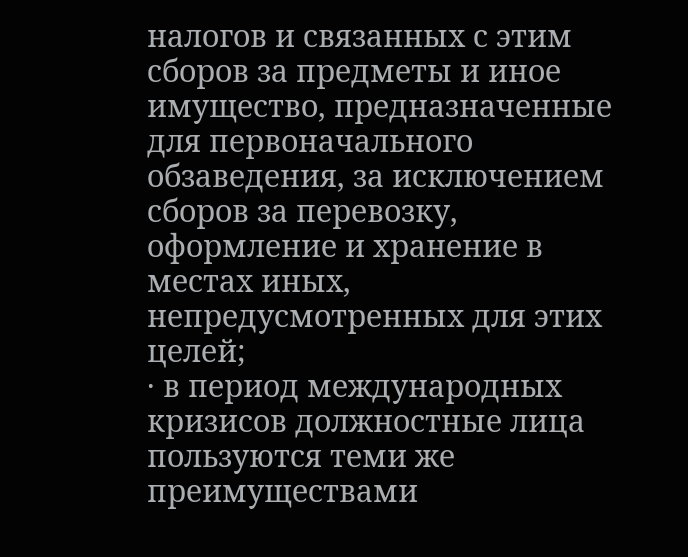налогов и связанных с этим сборов за предметы и иное имущество, предназначенные для первоначального обзаведения, за исключением сборов за перевозку, оформление и хранение в местах иных, непредусмотренных для этих целей;
· в период международных кризисов должностные лица пользуются теми же преимуществами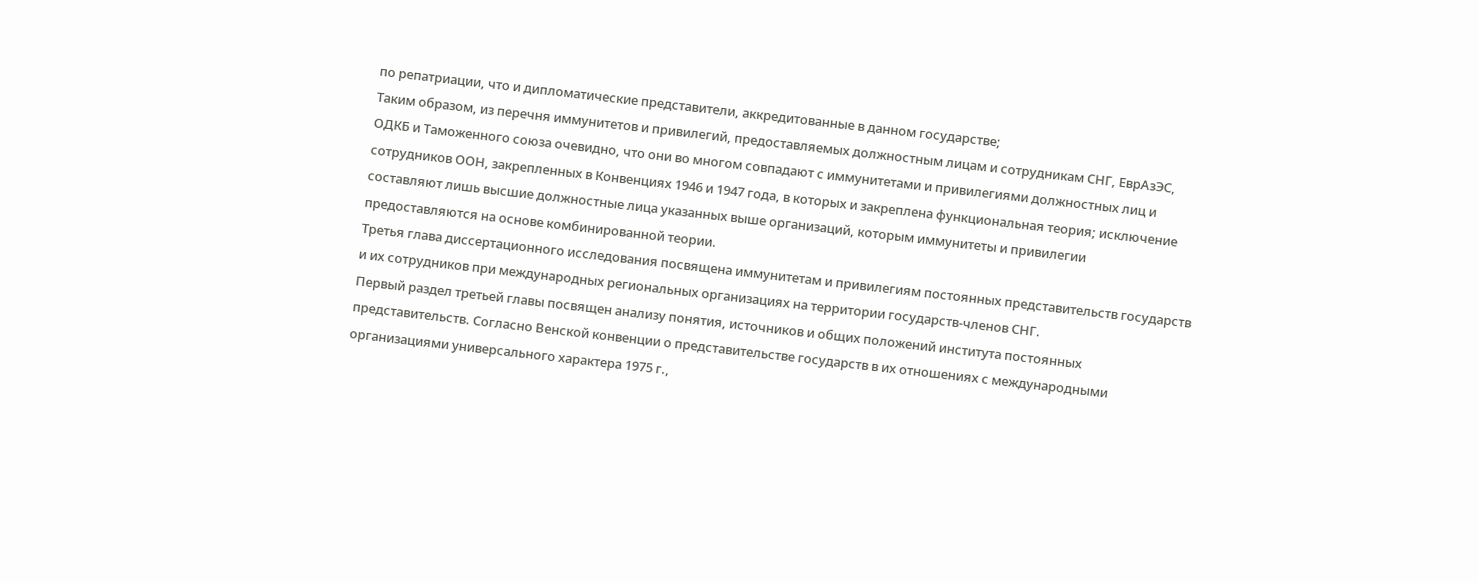по репатриации, что и дипломатические представители, аккредитованные в данном государстве;
Таким образом, из перечня иммунитетов и привилегий, предоставляемых должностным лицам и сотрудникам СНГ, ЕврАзЭС, ОДКБ и Таможенного союза очевидно, что они во многом совпадают с иммунитетами и привилегиями должностных лиц и сотрудников ООН, закрепленных в Конвенциях 1946 и 1947 года, в которых и закреплена функциональная теория; исключение составляют лишь высшие должностные лица указанных выше организаций, которым иммунитеты и привилегии предоставляются на основе комбинированной теории.
Третья глава диссертационного исследования посвящена иммунитетам и привилегиям постоянных представительств государств и их сотрудников при международных региональных организациях на территории государств-членов СНГ.
Первый раздел третьей главы посвящен анализу понятия, источников и общих положений института постоянных представительств. Согласно Венской конвенции о представительстве государств в их отношениях с международными организациями универсального характера 1975 г.,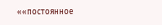««постоянное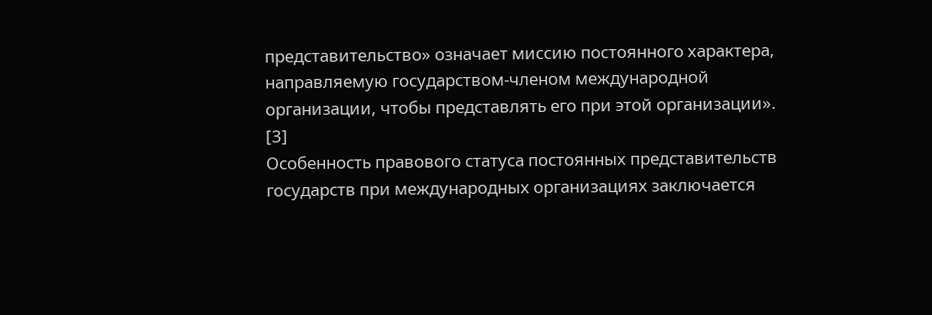представительство» означает миссию постоянного характера, направляемую государством-членом международной организации, чтобы представлять его при этой организации». [3]
Особенность правового статуса постоянных представительств государств при международных организациях заключается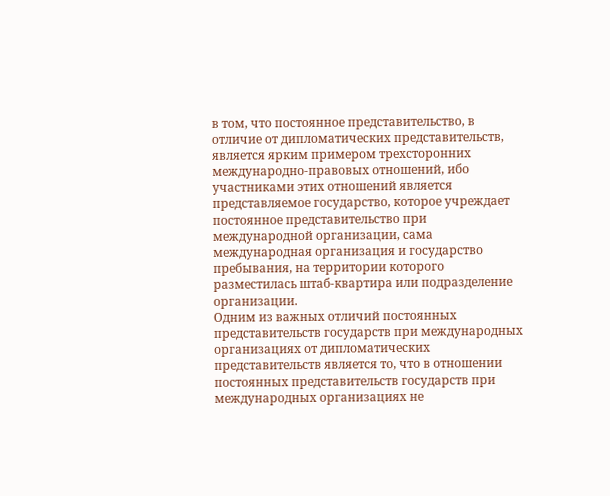в том, что постоянное представительство, в отличие от дипломатических представительств, является ярким примером трехсторонних международно-правовых отношений, ибо участниками этих отношений является представляемое государство, которое учреждает постоянное представительство при международной организации, сама международная организация и государство пребывания, на территории которого разместилась штаб-квартира или подразделение организации.
Одним из важных отличий постоянных представительств государств при международных организациях от дипломатических представительств является то, что в отношении постоянных представительств государств при международных организациях не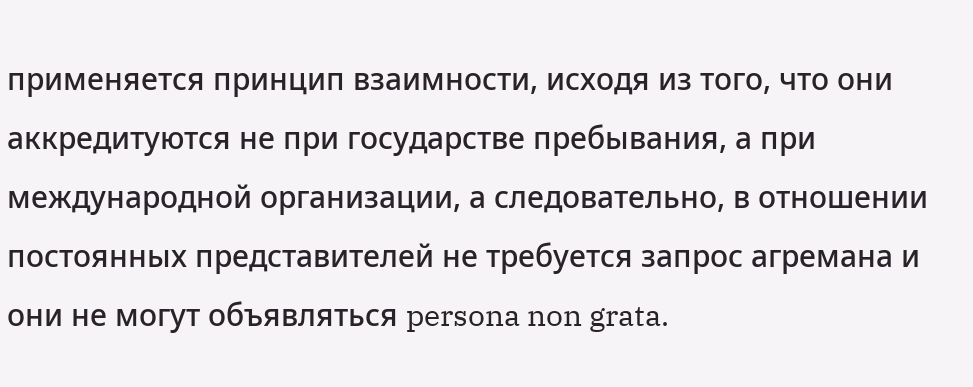применяется принцип взаимности, исходя из того, что они аккредитуются не при государстве пребывания, а при международной организации, а следовательно, в отношении постоянных представителей не требуется запрос агремана и они не могут объявляться persona non grata.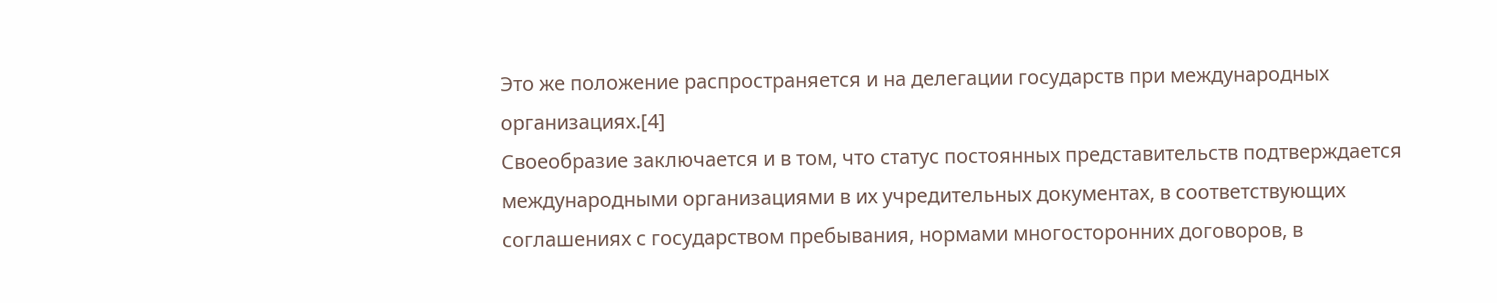Это же положение распространяется и на делегации государств при международных организациях.[4]
Своеобразие заключается и в том, что статус постоянных представительств подтверждается международными организациями в их учредительных документах, в соответствующих соглашениях с государством пребывания, нормами многосторонних договоров, в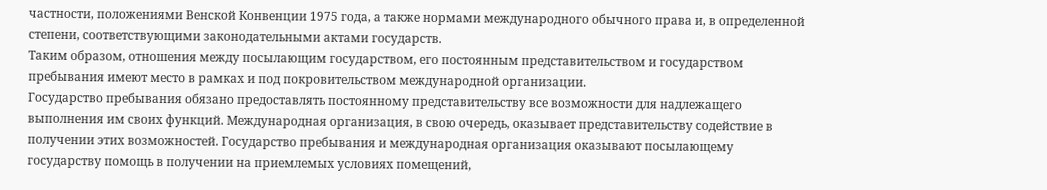частности, положениями Венской Конвенции 1975 года, а также нормами международного обычного права и, в определенной степени, соответствующими законодательными актами государств.
Таким образом, отношения между посылающим государством, его постоянным представительством и государством пребывания имеют место в рамках и под покровительством международной организации.
Государство пребывания обязано предоставлять постоянному представительству все возможности для надлежащего выполнения им своих функций. Международная организация, в свою очередь, оказывает представительству содействие в получении этих возможностей. Государство пребывания и международная организация оказывают посылающему государству помощь в получении на приемлемых условиях помещений,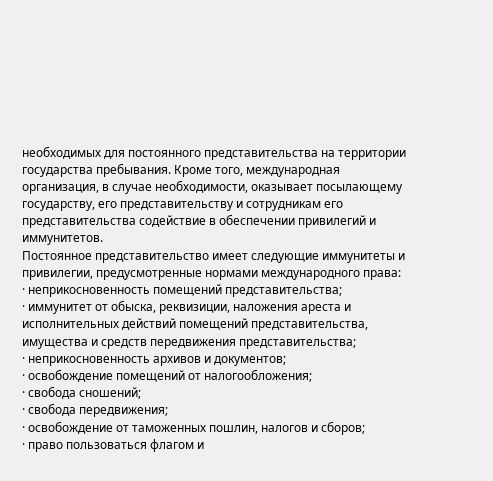необходимых для постоянного представительства на территории государства пребывания. Кроме того, международная организация, в случае необходимости, оказывает посылающему государству, его представительству и сотрудникам его представительства содействие в обеспечении привилегий и иммунитетов.
Постоянное представительство имеет следующие иммунитеты и привилегии, предусмотренные нормами международного права:
· неприкосновенность помещений представительства;
· иммунитет от обыска, реквизиции, наложения ареста и исполнительных действий помещений представительства, имущества и средств передвижения представительства;
· неприкосновенность архивов и документов;
· освобождение помещений от налогообложения;
· свобода сношений;
· свобода передвижения;
· освобождение от таможенных пошлин, налогов и сборов;
· право пользоваться флагом и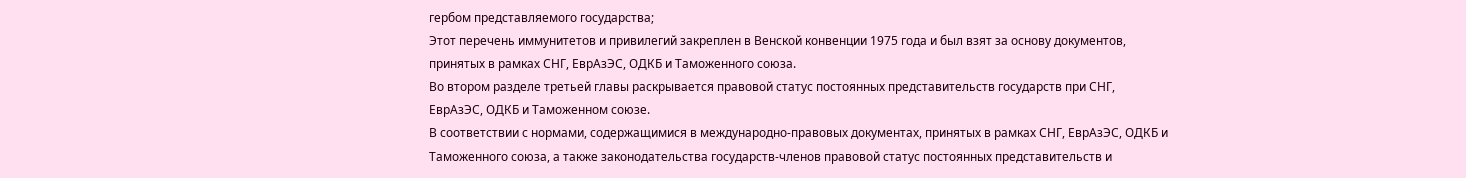гербом представляемого государства;
Этот перечень иммунитетов и привилегий закреплен в Венской конвенции 1975 года и был взят за основу документов, принятых в рамках СНГ, ЕврАзЭС, ОДКБ и Таможенного союза.
Во втором разделе третьей главы раскрывается правовой статус постоянных представительств государств при СНГ, ЕврАзЭС, ОДКБ и Таможенном союзе.
В соответствии с нормами, содержащимися в международно-правовых документах, принятых в рамках СНГ, ЕврАзЭС, ОДКБ и Таможенного союза, а также законодательства государств-членов правовой статус постоянных представительств и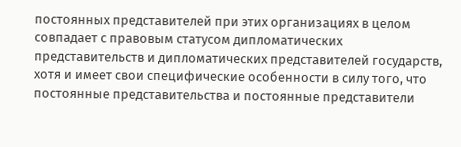постоянных представителей при этих организациях в целом совпадает с правовым статусом дипломатических представительств и дипломатических представителей государств, хотя и имеет свои специфические особенности в силу того, что постоянные представительства и постоянные представители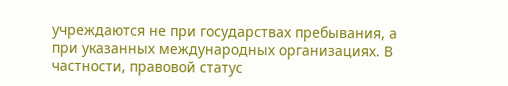учреждаются не при государствах пребывания, а при указанных международных организациях. В частности, правовой статус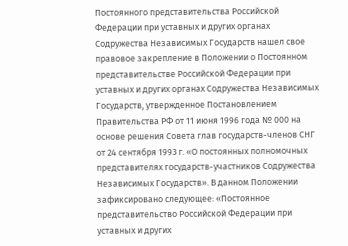Постоянного представительства Российской Федерации при уставных и других органах Содружества Независимых Государств нашел свое правовое закрепление в Положении о Постоянном представительстве Российской Федерации при уставных и других органах Содружества Независимых Государств, утвержденное Постановлением Правительства РФ от 11 июня 1996 года № 000 на основе решения Совета глав государств-членов СНГ от 24 сентября 1993 г. «О постоянных полномочных представителях государств-участников Содружества Независимых Государств». В данном Положении зафиксировано следующее: «Постоянное представительство Российской Федерации при уставных и других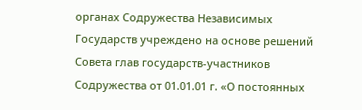органах Содружества Независимых Государств учреждено на основе решений Совета глав государств-участников Содружества от 01.01.01 г. «О постоянных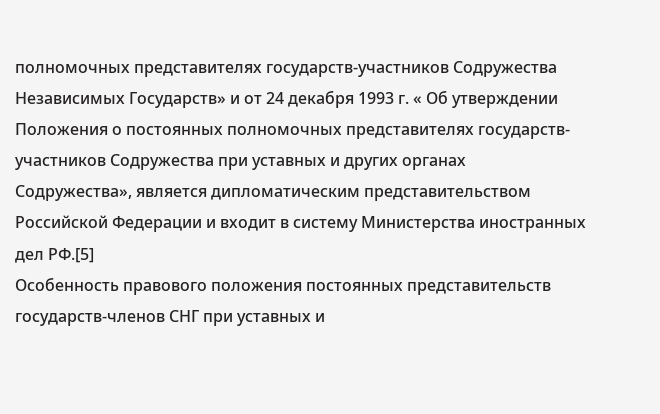полномочных представителях государств-участников Содружества Независимых Государств» и от 24 декабря 1993 г. « Об утверждении Положения о постоянных полномочных представителях государств-участников Содружества при уставных и других органах Содружества», является дипломатическим представительством Российской Федерации и входит в систему Министерства иностранных дел РФ.[5]
Особенность правового положения постоянных представительств государств-членов СНГ при уставных и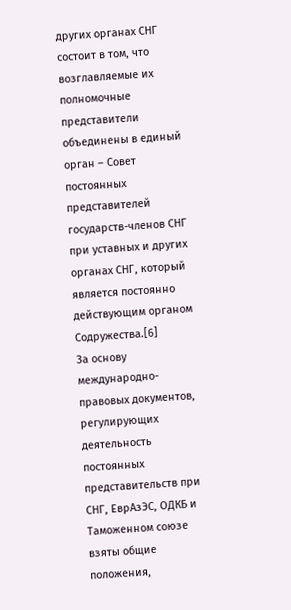других органах СНГ состоит в том, что возглавляемые их полномочные представители объединены в единый орган – Совет постоянных представителей государств-членов СНГ при уставных и других органах СНГ, который является постоянно действующим органом Содружества.[6]
За основу международно-правовых документов, регулирующих деятельность постоянных представительств при СНГ, ЕврАзЭС, ОДКБ и Таможенном союзе взяты общие положения,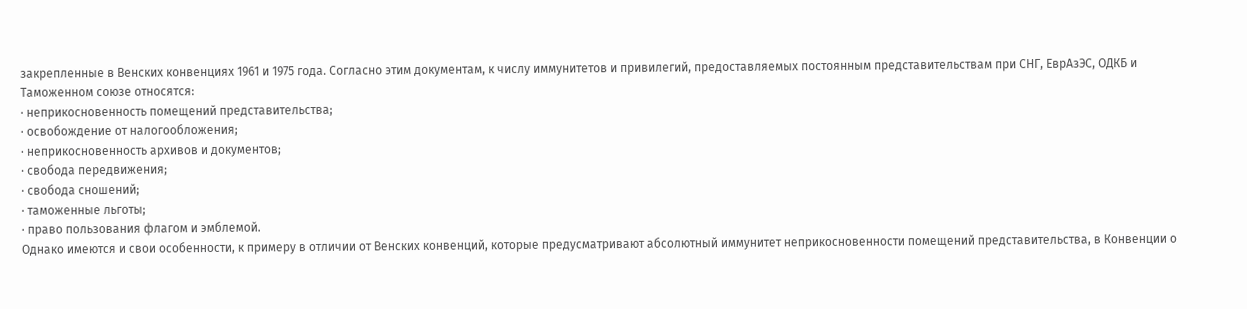закрепленные в Венских конвенциях 1961 и 1975 года. Согласно этим документам, к числу иммунитетов и привилегий, предоставляемых постоянным представительствам при СНГ, ЕврАзЭС, ОДКБ и Таможенном союзе относятся:
· неприкосновенность помещений представительства;
· освобождение от налогообложения;
· неприкосновенность архивов и документов;
· свобода передвижения;
· свобода сношений;
· таможенные льготы;
· право пользования флагом и эмблемой.
Однако имеются и свои особенности, к примеру в отличии от Венских конвенций, которые предусматривают абсолютный иммунитет неприкосновенности помещений представительства, в Конвенции о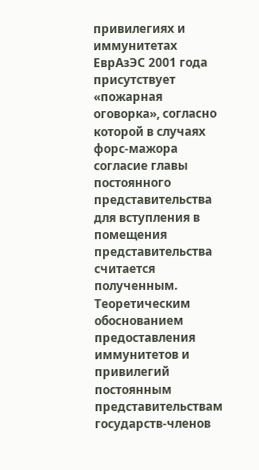привилегиях и иммунитетах ЕврАзЭС 2001 года присутствует «пожарная оговорка», согласно которой в случаях форс-мажора согласие главы постоянного представительства для вступления в помещения представительства считается полученным.
Теоретическим обоснованием предоставления иммунитетов и привилегий постоянным представительствам государств-членов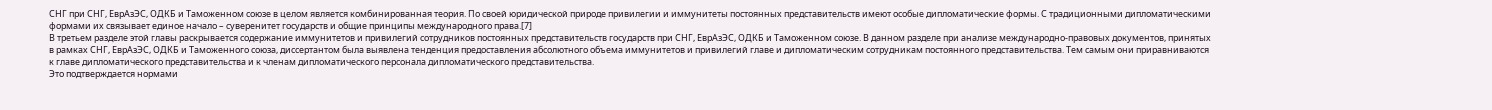СНГ при СНГ, ЕврАзЭС, ОДКБ и Таможенном союзе в целом является комбинированная теория. По своей юридической природе привилегии и иммунитеты постоянных представительств имеют особые дипломатические формы. С традиционными дипломатическими формами их связывает единое начало – суверенитет государств и общие принципы международного права.[7]
В третьем разделе этой главы раскрывается содержание иммунитетов и привилегий сотрудников постоянных представительств государств при СНГ, ЕврАзЭС, ОДКБ и Таможенном союзе. В данном разделе при анализе международно-правовых документов, принятых в рамках СНГ, ЕврАзЭС, ОДКБ и Таможенного союза, диссертантом была выявлена тенденция предоставления абсолютного объема иммунитетов и привилегий главе и дипломатическим сотрудникам постоянного представительства. Тем самым они приравниваются к главе дипломатического представительства и к членам дипломатического персонала дипломатического представительства.
Это подтверждается нормами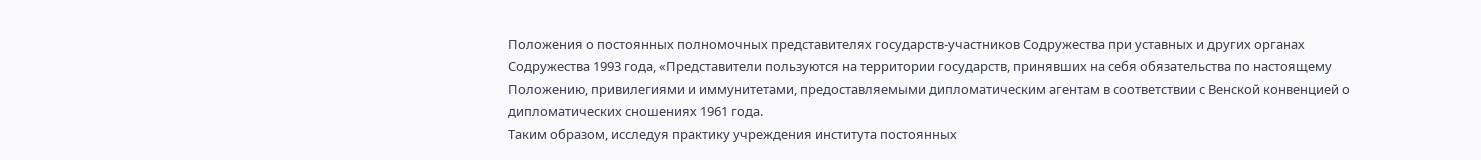Положения о постоянных полномочных представителях государств-участников Содружества при уставных и других органах Содружества 1993 года, «Представители пользуются на территории государств, принявших на себя обязательства по настоящему Положению, привилегиями и иммунитетами, предоставляемыми дипломатическим агентам в соответствии с Венской конвенцией о дипломатических сношениях 1961 года.
Таким образом, исследуя практику учреждения института постоянных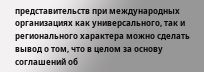представительств при международных организациях как универсального, так и регионального характера можно сделать вывод о том, что в целом за основу соглашений об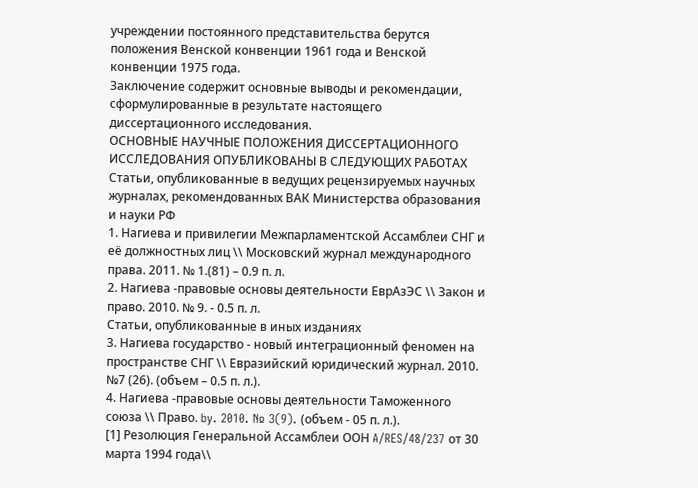учреждении постоянного представительства берутся положения Венской конвенции 1961 года и Венской конвенции 1975 года.
Заключение содержит основные выводы и рекомендации, сформулированные в результате настоящего диссертационного исследования.
ОСНОВНЫЕ НАУЧНЫЕ ПОЛОЖЕНИЯ ДИССЕРТАЦИОННОГО ИССЛЕДОВАНИЯ ОПУБЛИКОВАНЫ В СЛЕДУЮЩИХ РАБОТАХ
Статьи, опубликованные в ведущих рецензируемых научных журналах, рекомендованных ВАК Министерства образования и науки РФ
1. Нагиева и привилегии Межпарламентской Ассамблеи СНГ и её должностных лиц \\ Московский журнал международного права. 2011. № 1.(81) – 0.9 п. л.
2. Нагиева -правовые основы деятельности ЕврАзЭС \\ Закон и право. 2010. № 9. - 0.5 п. л.
Статьи, опубликованные в иных изданиях
3. Нагиева государство - новый интеграционный феномен на пространстве СНГ \\ Евразийский юридический журнал. 2010. №7 (26). (объем – 0.5 п. л.).
4. Нагиева -правовые основы деятельности Таможенного союза \\ Право. by. 2010. № 3(9). (объем - 05 п. л.).
[1] Резолюция Генеральной Ассамблеи ООН A/RES/48/237 от 30 марта 1994 года\\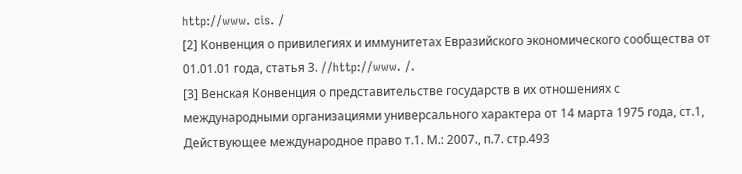http://www. cis. /
[2] Конвенция о привилегиях и иммунитетах Евразийского экономического сообщества от 01.01.01 года, статья 3. //http://www. /.
[3] Венская Конвенция о представительстве государств в их отношениях с международными организациями универсального характера от 14 марта 1975 года, ст.1, Действующее международное право т.1. М.: 2007., п.7. стр.493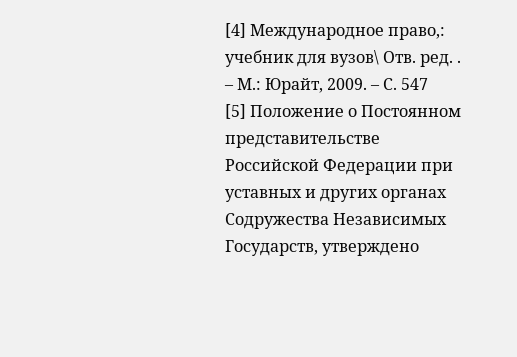[4] Международное право,: учебник для вузов\ Отв. ред. . – М.: Юрайт, 2009. – С. 547
[5] Положение о Постоянном представительстве Российской Федерации при уставных и других органах Содружества Независимых Государств, утверждено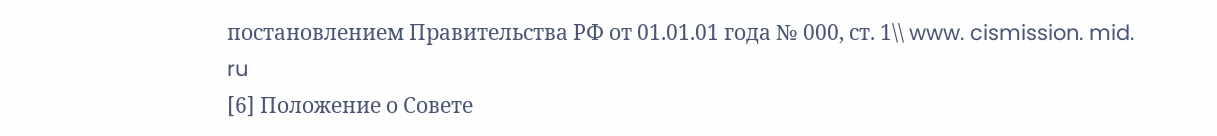постановлением Правительства РФ от 01.01.01 года № 000, ст. 1\\ www. cismission. mid. ru
[6] Положение о Совете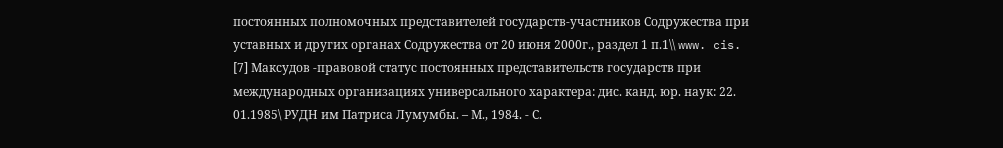постоянных полномочных представителей государств-участников Содружества при уставных и других органах Содружества от 20 июня 2000г., раздел 1 п.1\\ www. cis.
[7] Максудов -правовой статус постоянных представительств государств при международных организациях универсального характера: дис. канд. юр. наук: 22. 01.1985\ РУДН им Патриса Лумумбы. – М., 1984. - С.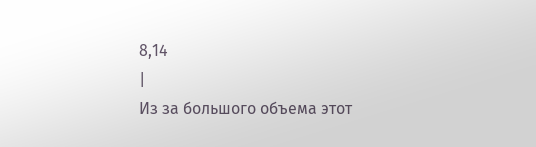8,14
|
Из за большого объема этот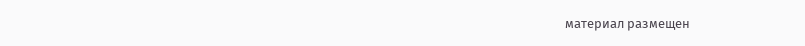материал размещен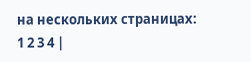на нескольких страницах:
1 2 3 4 |